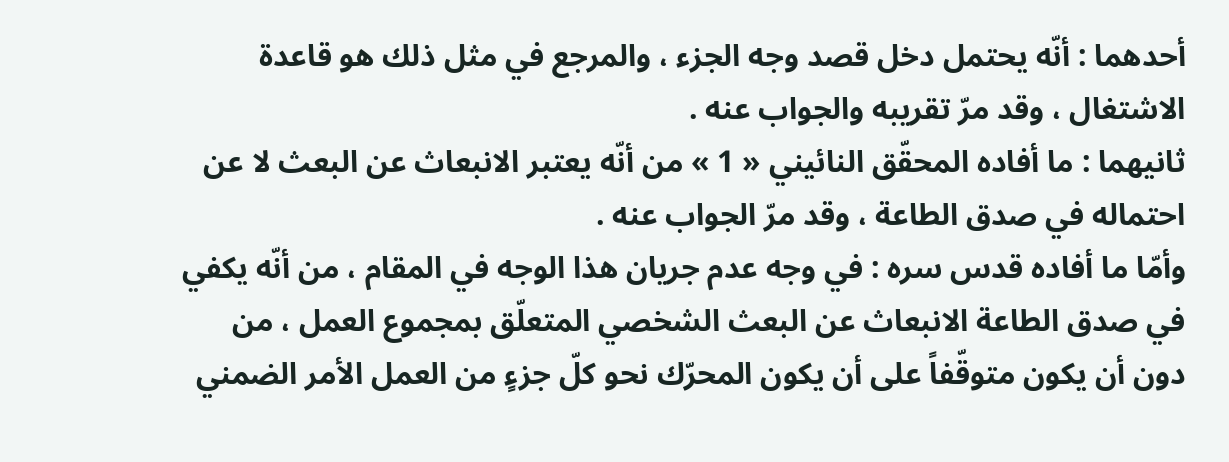أحدهما : أنّه يحتمل دخل قصد وجه الجزء ، والمرجع في مثل ذلك هو قاعدة الاشتغال ، وقد مرّ تقريبه والجواب عنه .
ثانيهما : ما أفاده المحقّق النائيني « 1 » من أنّه يعتبر الانبعاث عن البعث لا عن احتماله في صدق الطاعة ، وقد مرّ الجواب عنه .
وأمّا ما أفاده قدس سره : في وجه عدم جريان هذا الوجه في المقام ، من أنّه يكفي في صدق الطاعة الانبعاث عن البعث الشخصي المتعلّق بمجموع العمل ، من دون أن يكون متوقّفاً على أن يكون المحرّك نحو كلّ جزءٍ من العمل الأمر الضمني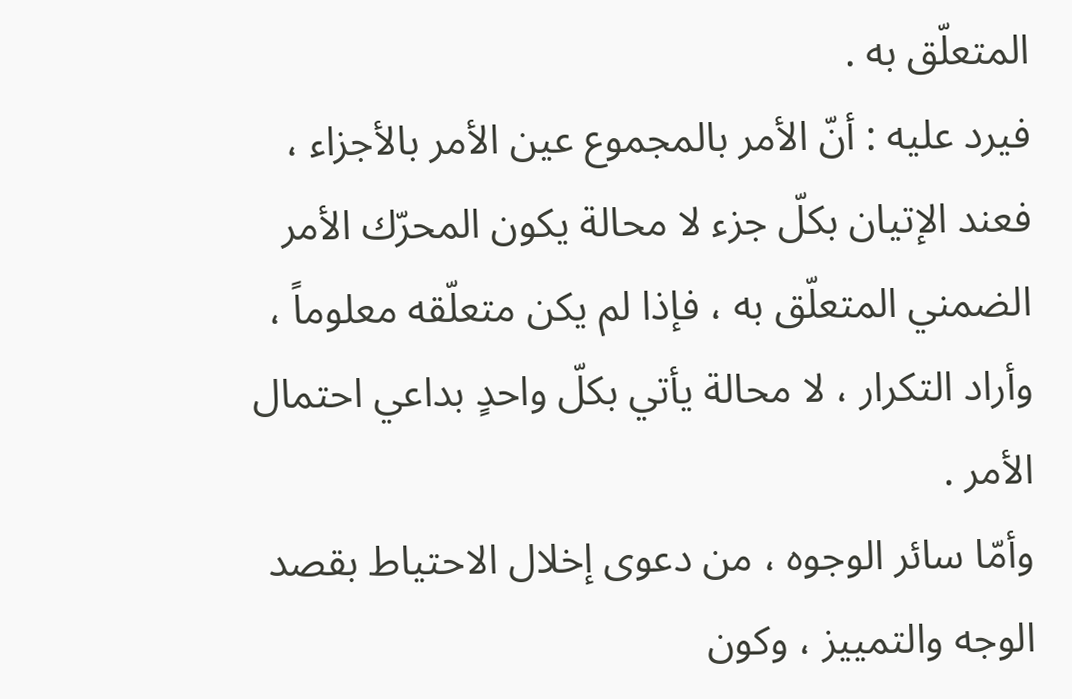المتعلّق به .
فيرد عليه : أنّ الأمر بالمجموع عين الأمر بالأجزاء ، فعند الإتيان بكلّ جزء لا محالة يكون المحرّك الأمر الضمني المتعلّق به ، فإذا لم يكن متعلّقه معلوماً ، وأراد التكرار ، لا محالة يأتي بكلّ واحدٍ بداعي احتمال الأمر .
وأمّا سائر الوجوه ، من دعوى إخلال الاحتياط بقصد الوجه والتمييز ، وكون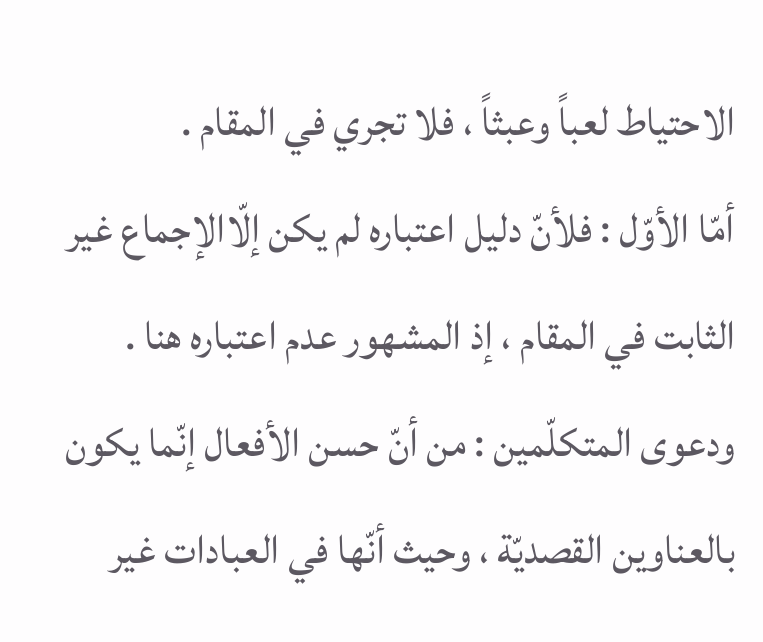الاحتياط لعباً وعبثاً ، فلا تجري في المقام .
أمّا الأوّل : فلأنّ دليل اعتباره لم يكن إلّاالإجماع غير الثابت في المقام ، إذ المشهور عدم اعتباره هنا .
ودعوى المتكلّمين : من أنّ حسن الأفعال إنّما يكون بالعناوين القصديّة ، وحيث أنّها في العبادات غير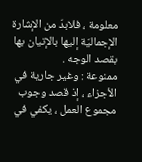معلومة ، فلابدّ من الإشارة الإجماليّة إليها بالإتيان بها بقصد الوجه .
ممنوعة : وغير جارية في الأجزاء ، إذ قصد وجوب مجموع العمل ، يكفي في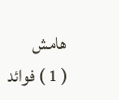هامش
( 1 ) فوائد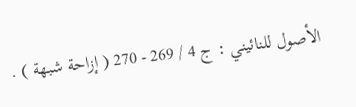الأصول للنائيني : ج 4 / 269 - 270 ( إزاحة شبهة ) .